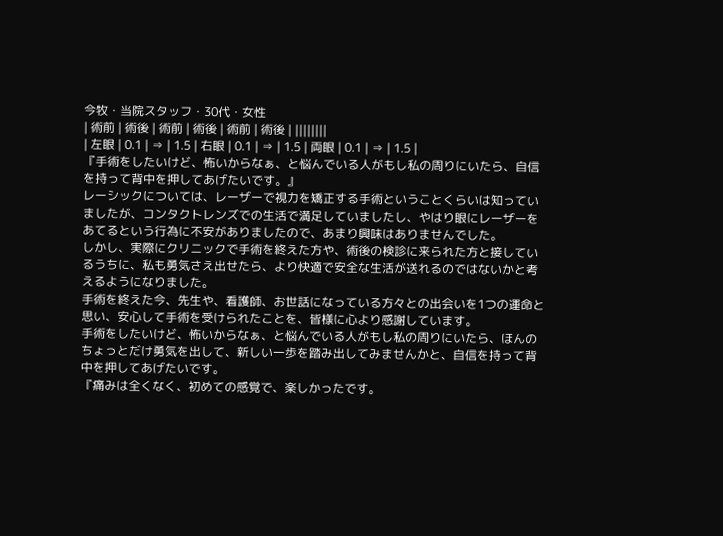今牧・当院スタッフ・30代・女性
| 術前 | 術後 | 術前 | 術後 | 術前 | 術後 | ||||||||
| 左眼 | 0.1 | ⇒ | 1.5 | 右眼 | 0.1 | ⇒ | 1.5 | 両眼 | 0.1 | ⇒ | 1.5 |
『手術をしたいけど、怖いからなぁ、と悩んでいる人がもし私の周りにいたら、自信を持って背中を押してあげたいです。』
レーシックについては、レーザーで視力を矯正する手術ということくらいは知っていましたが、コンタクトレンズでの生活で満足していましたし、やはり眼にレーザーをあてるという行為に不安がありましたので、あまり興味はありませんでした。
しかし、実際にクリニックで手術を終えた方や、術後の検診に来られた方と接しているうちに、私も勇気さえ出せたら、より快適で安全な生活が送れるのではないかと考えるようになりました。
手術を終えた今、先生や、看護師、お世話になっている方々との出会いを1つの運命と思い、安心して手術を受けられたことを、皆様に心より感謝しています。
手術をしたいけど、怖いからなぁ、と悩んでいる人がもし私の周りにいたら、ほんのちょっとだけ勇気を出して、新しい一歩を踏み出してみませんかと、自信を持って背中を押してあげたいです。
『痛みは全くなく、初めての感覚で、楽しかったです。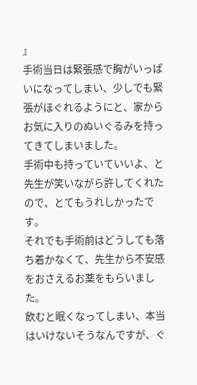』
手術当日は緊張感で胸がいっぱいになってしまい、少しでも緊張がほぐれるようにと、家からお気に入りのぬいぐるみを持ってきてしまいました。
手術中も持っていていいよ、と先生が笑いながら許してくれたので、とてもうれしかったです。
それでも手術前はどうしても落ち着かなくて、先生から不安感をおさえるお薬をもらいました。
飲むと眠くなってしまい、本当はいけないそうなんですが、ぐ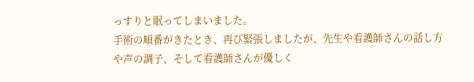っすりと眠ってしまいました。
手術の順番がきたとき、再び緊張しましたが、先生や看護師さんの話し方や声の調子、そして看護師さんが優しく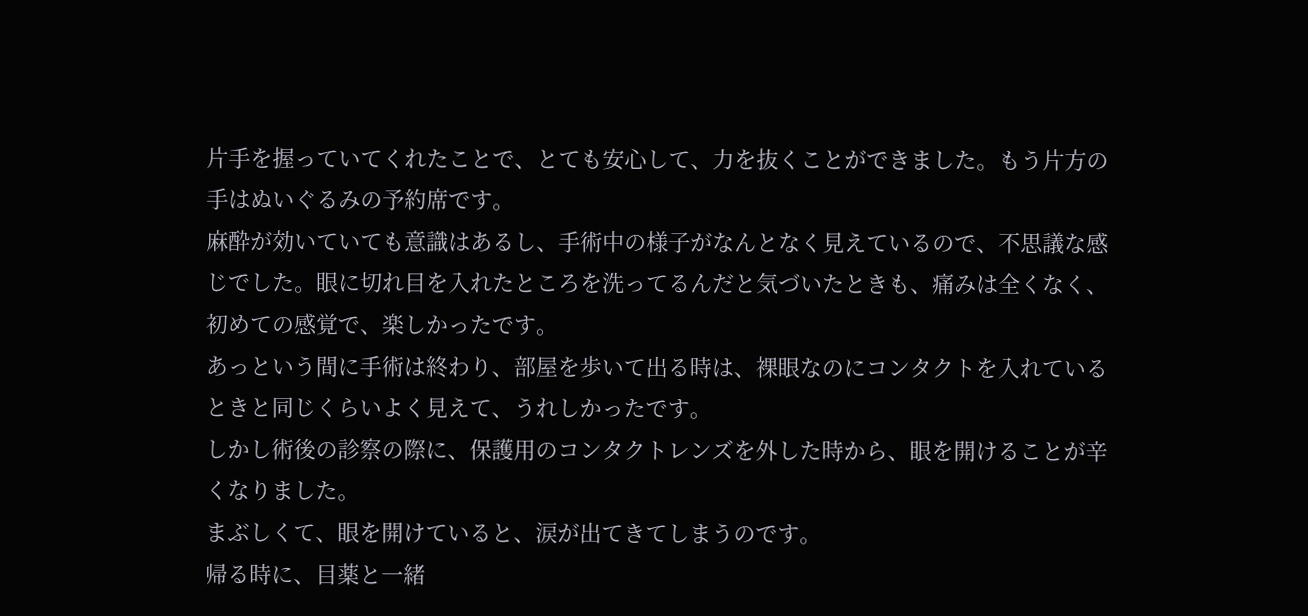片手を握っていてくれたことで、とても安心して、力を抜くことができました。もう片方の手はぬいぐるみの予約席です。
麻酔が効いていても意識はあるし、手術中の様子がなんとなく見えているので、不思議な感じでした。眼に切れ目を入れたところを洗ってるんだと気づいたときも、痛みは全くなく、初めての感覚で、楽しかったです。
あっという間に手術は終わり、部屋を歩いて出る時は、裸眼なのにコンタクトを入れているときと同じくらいよく見えて、うれしかったです。
しかし術後の診察の際に、保護用のコンタクトレンズを外した時から、眼を開けることが辛くなりました。
まぶしくて、眼を開けていると、涙が出てきてしまうのです。
帰る時に、目薬と一緒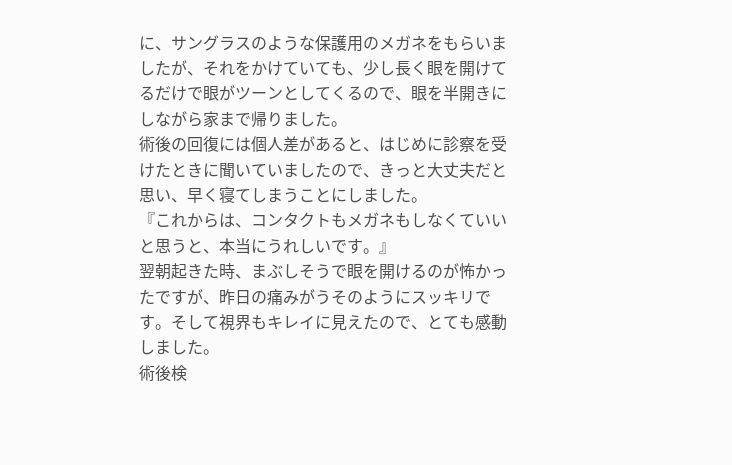に、サングラスのような保護用のメガネをもらいましたが、それをかけていても、少し長く眼を開けてるだけで眼がツーンとしてくるので、眼を半開きにしながら家まで帰りました。
術後の回復には個人差があると、はじめに診察を受けたときに聞いていましたので、きっと大丈夫だと思い、早く寝てしまうことにしました。
『これからは、コンタクトもメガネもしなくていいと思うと、本当にうれしいです。』
翌朝起きた時、まぶしそうで眼を開けるのが怖かったですが、昨日の痛みがうそのようにスッキリです。そして視界もキレイに見えたので、とても感動しました。
術後検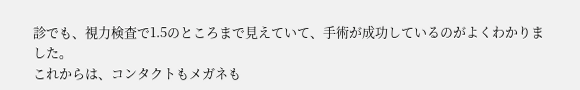診でも、視力検査で1.5のところまで見えていて、手術が成功しているのがよくわかりました。
これからは、コンタクトもメガネも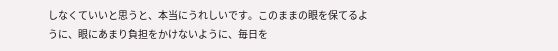しなくていいと思うと、本当にうれしいです。このままの眼を保てるように、眼にあまり負担をかけないように、毎日を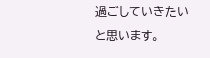過ごしていきたいと思います。